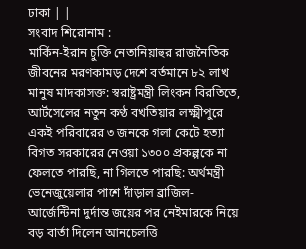ঢাকা | |
সংবাদ শিরোনাম :
মার্কিন-ইরান চুক্তি নেতানিয়াহুর রাজনৈতিক জীবনের মরণকামড় দেশে বর্তমানে ৮২ লাখ মানুষ মাদকাসক্ত: স্বরাষ্ট্রমন্ত্রী লিংকন বিরতিতে, আর্টসেলের নতুন কণ্ঠ বখতিয়ার লক্ষ্মীপুরে একই পরিবারের ৩ জনকে গলা কেটে হত্যা বিগত সরকারের নেওয়া ১৩০০ প্রকল্পকে না ফেলতে পারছি, না গিলতে পারছি: অর্থমন্ত্রী ভেনেজুয়েলার পাশে দাঁড়াল ব্রাজিল-আর্জেন্টিনা দুর্দান্ত জয়ের পর নেইমারকে নিয়ে বড় বার্তা দিলেন আনচেলত্তি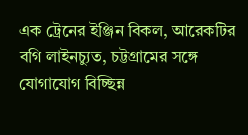এক ট্রেনের ইঞ্জিন বিকল, আরেকটির বগি লাইনচ্যুত, চট্টগ্রামের সঙ্গে যোগাযোগ বিচ্ছিন্ন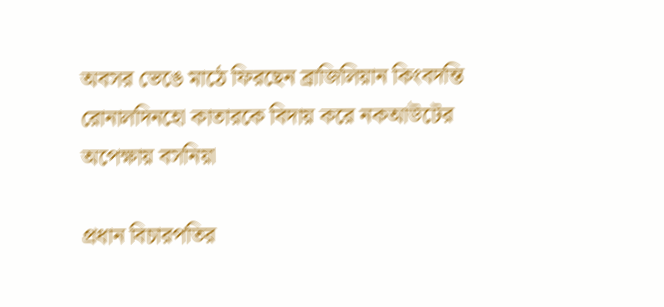অবসর ভেঙে মাঠে ফিরছেন ব্রাজিলিয়ান কিংবদন্তি রোনালদিনহো কাতারকে বিদায় করে নকআউটের অপেক্ষায় বসনিয়া

প্রধান বিচারপতির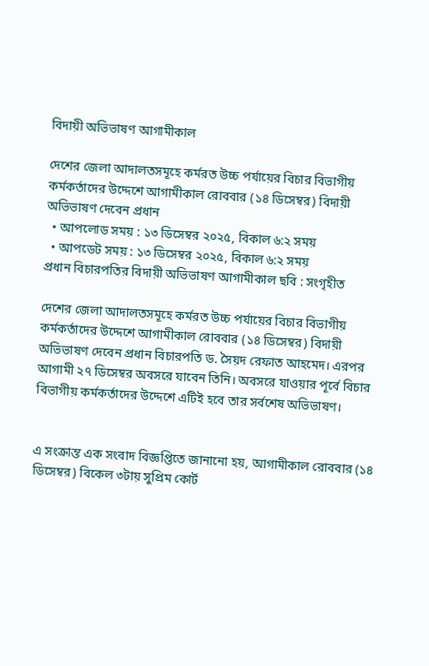বিদায়ী অভিভাষণ আগামীকাল

দেশের জেলা আদালতসমূহে কর্মরত উচ্চ পর্যায়ের বিচার বিভাগীয় কর্মকর্তাদের উদ্দেশে আগামীকাল রোববার (১৪ ডিসেম্বর) বিদায়ী অভিভাষণ দেবেন প্রধান
  • আপলোড সময় : ১৩ ডিসেম্বর ২০২৫, বিকাল ৬:২ সময়
  • আপডেট সময় : ১৩ ডিসেম্বর ২০২৫, বিকাল ৬:২ সময়
প্রধান বিচারপতির বিদায়ী অভিভাষণ আগামীকাল ছবি : সংগৃহীত

দেশের জেলা আদালতসমূহে কর্মরত উচ্চ পর্যায়ের বিচার বিভাগীয় কর্মকর্তাদের উদ্দেশে আগামীকাল রোববার (১৪ ডিসেম্বর) বিদায়ী অভিভাষণ দেবেন প্রধান বিচারপতি ড. সৈয়দ রেফাত আহমেদ। এরপর আগামী ২৭ ডিসেম্বর অবসরে যাবেন তিনি। অবসরে যাওয়ার পূর্বে বিচার বিভাগীয় কর্মকর্তাদের উদ্দেশে এটিই হবে তার সর্বশেষ অভিভাষণ।


এ সংক্রান্ত এক সংবাদ বিজ্ঞপ্তিতে জানানো হয়, আগামীকাল রোববার (১৪ ডিসেম্বর) বিকেল ৩টায় সুপ্রিম কোর্ট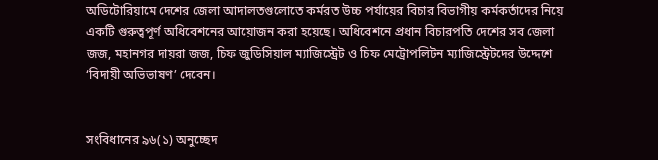অডিটোরিয়ামে দেশের জেলা আদালতগুলোতে কর্মরত উচ্চ পর্যায়ের বিচার বিভাগীয় কর্মকর্তাদের নিয়ে একটি গুরুত্বপূর্ণ অধিবেশনের আয়োজন করা হয়েছে। অধিবেশনে প্রধান বিচারপতি দেশের সব জেলা জজ, মহানগর দায়রা জজ, চিফ জুডিসিয়াল ম্যাজিস্ট্রেট ও চিফ মেট্রোপলিটন ম্যাজিস্ট্রেটদের উদ্দেশে ‘বিদায়ী অভিভাষণ’ দেবেন।


সংবিধানের ৯৬(১) অনুচ্ছেদ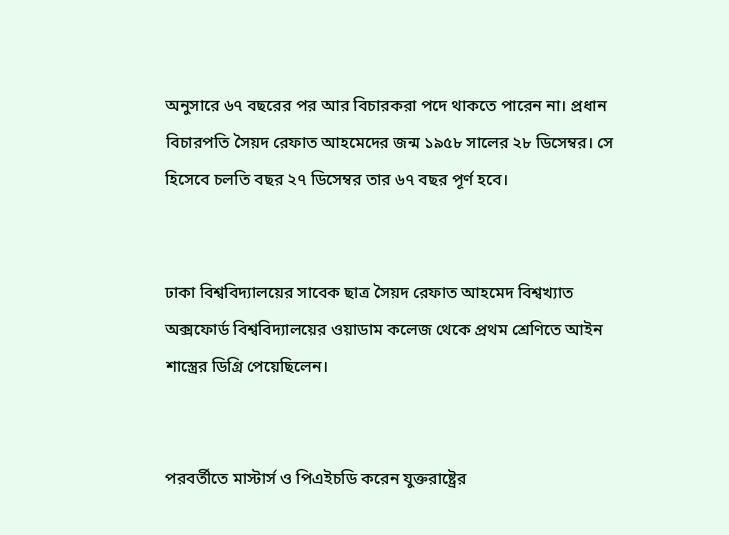অনুসারে ৬৭ বছরের পর আর বিচারকরা পদে থাকতে পারেন না। প্রধান বিচারপতি সৈয়দ রেফাত আহমেদের জন্ম ১৯৫৮ সালের ২৮ ডিসেম্বর। সে হিসেবে চলতি বছর ২৭ ডিসেম্বর তার ৬৭ বছর পূর্ণ হবে।


ঢাকা বিশ্ববিদ্যালয়ের সাবেক ছাত্র সৈয়দ রেফাত আহমেদ বিশ্বখ্যাত অক্সফোর্ড বিশ্ববিদ্যালয়ের ওয়াডাম কলেজ থেকে প্রথম শ্রেণিতে আইন শাস্ত্রের ডিগ্রি পেয়েছিলেন।


পরবর্তীতে মাস্টার্স ও পিএইচডি করেন যুক্তরাষ্ট্রের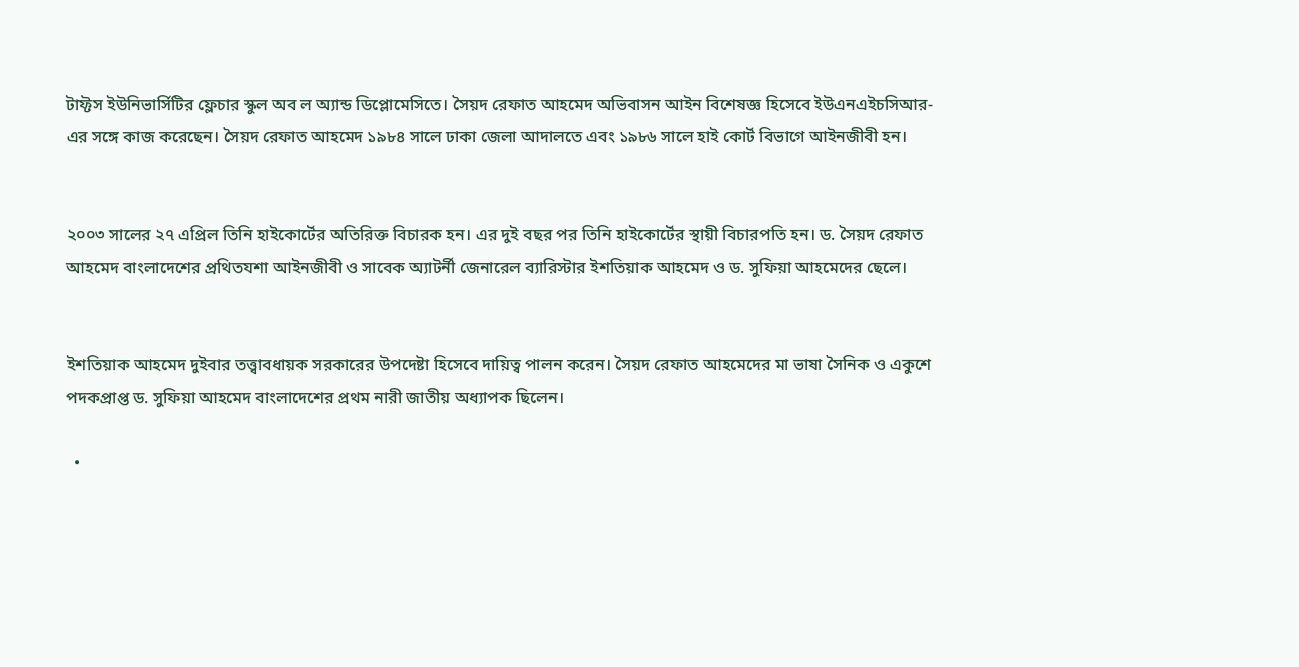টাফ্টস ইউনিভার্সিটির ফ্লেচার স্কুল অব ল অ্যান্ড ডিপ্লোমেসিতে। সৈয়দ রেফাত আহমেদ অভিবাসন আইন বিশেষজ্ঞ হিসেবে ইউএনএইচসিআর-এর সঙ্গে কাজ করেছেন। সৈয়দ রেফাত আহমেদ ১৯৮৪ সালে ঢাকা জেলা আদালতে এবং ১৯৮৬ সালে হাই কোর্ট বিভাগে আইনজীবী হন।


২০০৩ সালের ২৭ এপ্রিল তিনি হাইকোর্টের অতিরিক্ত বিচারক হন। এর দুই বছর পর তিনি হাইকোর্টের স্থায়ী বিচারপতি হন। ড. সৈয়দ রেফাত আহমেদ বাংলাদেশের প্রথিতযশা আইনজীবী ও সাবেক অ্যাটর্নী জেনারেল ব্যারিস্টার ইশতিয়াক আহমেদ ও ড. সুফিয়া আহমেদের ছেলে।


ইশতিয়াক আহমেদ দুইবার তত্ত্বাবধায়ক সরকারের উপদেষ্টা হিসেবে দায়িত্ব পালন করেন। সৈয়দ রেফাত আহমেদের মা ভাষা সৈনিক ও একুশে পদকপ্রাপ্ত ড. সুফিয়া আহমেদ বাংলাদেশের প্রথম নারী জাতীয় অধ্যাপক ছিলেন।

  •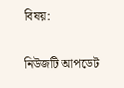বিষয়:

নিউজটি আপডেট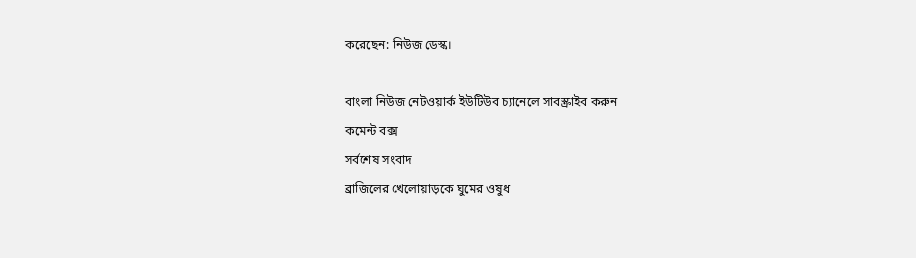করেছেন: নিউজ ডেস্ক।

বাংলা নিউজ নেটওয়ার্ক ইউটিউব চ্যানেলে সাবস্ক্রাইব করুন
কমেন্ট বক্স
সর্বশেষ সংবাদ
ব্রাজিলের খেলোয়াড়কে ঘুমের ওষুধ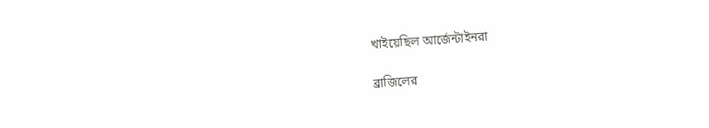খাইয়েছিল আর্জেন্টাইনরা

ব্রাজিলের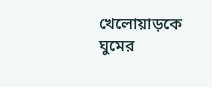খেলোয়াড়কে ঘুমের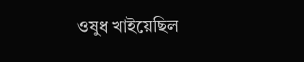ওষুধ খাইয়েছিল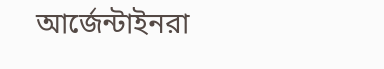আর্জেন্টাইনরা